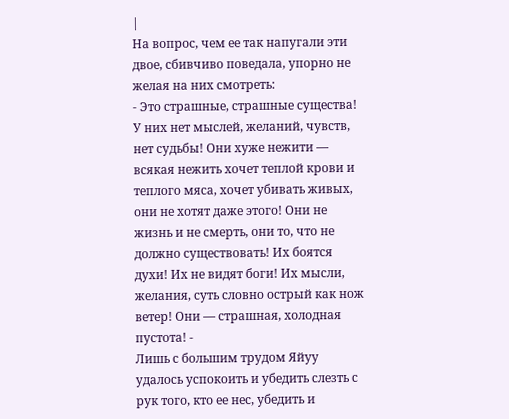|
На вопрос, чем ее так напугали эти двое, сбивчиво поведала, упорно не желая на них смотреть:
- Это страшные, страшные существа! У них нет мыслей, желаний, чувств, нет судьбы! Они хуже нежити — всякая нежить хочет теплой крови и теплого мяса, хочет убивать живых, они не хотят даже этого! Они не жизнь и не смерть, они то, что не должно существовать! Их боятся духи! Их не видят боги! Их мысли, желания, суть словно острый как нож ветер! Они — страшная, холодная пустота! -
Лишь с большим трудом Яйуу удалось успокоить и убедить слезть с рук того, кто ее нес, убедить и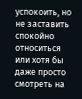успокоить, но не заставить спокойно относиться или хотя бы даже просто смотреть на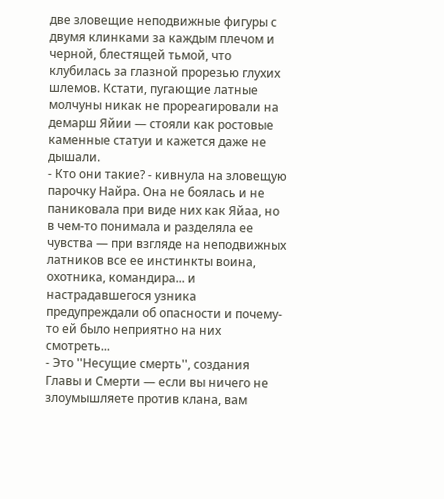две зловещие неподвижные фигуры с двумя клинками за каждым плечом и черной, блестящей тьмой, что клубилась за глазной прорезью глухих шлемов. Кстати, пугающие латные молчуны никак не прореагировали на демарш Яйии — стояли как ростовые каменные статуи и кажется даже не дышали.
- Кто они такие? - кивнула на зловещую парочку Найра. Она не боялась и не паниковала при виде них как Яйаа, но в чем-то понимала и разделяла ее чувства — при взгляде на неподвижных латников все ее инстинкты воина, охотника, командира... и настрадавшегося узника предупреждали об опасности и почему-то ей было неприятно на них смотреть...
- Это ''Несущие смерть'', создания Главы и Смерти — если вы ничего не злоумышляете против клана, вам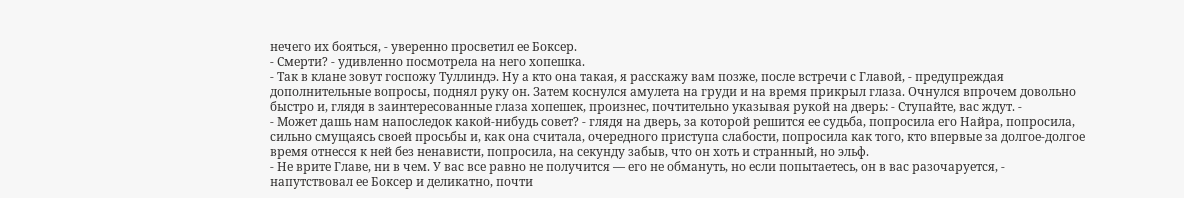нечего их бояться, - уверенно просветил ее Боксер.
- Смерти? - удивленно посмотрела на него хопешка.
- Так в клане зовут госпожу Туллиндэ. Ну а кто она такая, я расскажу вам позже, после встречи с Главой, - предупреждая дополнительные вопросы, поднял руку он. Затем коснулся амулета на груди и на время прикрыл глаза. Очнулся впрочем довольно быстро и, глядя в заинтересованные глаза хопешек, произнес, почтительно указывая рукой на дверь: - Ступайте, вас ждут. -
- Может дашь нам напоследок какой-нибудь совет? - глядя на дверь, за которой решится ее судьба, попросила его Найра, попросила, сильно смущаясь своей просьбы и, как она считала, очередного приступа слабости, попросила как того, кто впервые за долгое-долгое время отнесся к ней без ненависти, попросила, на секунду забыв, что он хоть и странный, но эльф.
- Не врите Главе, ни в чем. У вас все равно не получится — его не обмануть, но если попытаетесь, он в вас разочаруется, - напутствовал ее Боксер и деликатно, почти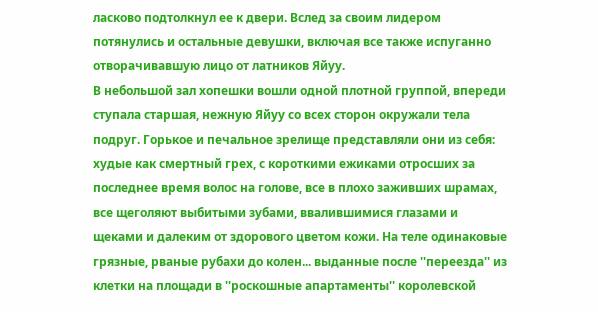ласково подтолкнул ее к двери. Вслед за своим лидером потянулись и остальные девушки, включая все также испуганно отворачивавшую лицо от латников Яйуу.
В небольшой зал хопешки вошли одной плотной группой, впереди ступала старшая, нежную Яйуу со всех сторон окружали тела подруг. Горькое и печальное зрелище представляли они из себя: худые как смертный грех, с короткими ежиками отросших за последнее время волос на голове, все в плохо заживших шрамах, все щеголяют выбитыми зубами, ввалившимися глазами и щеками и далеким от здорового цветом кожи. На теле одинаковые грязные, рваные рубахи до колен... выданные после ''переезда'' из клетки на площади в ''роскошные апартаменты'' королевской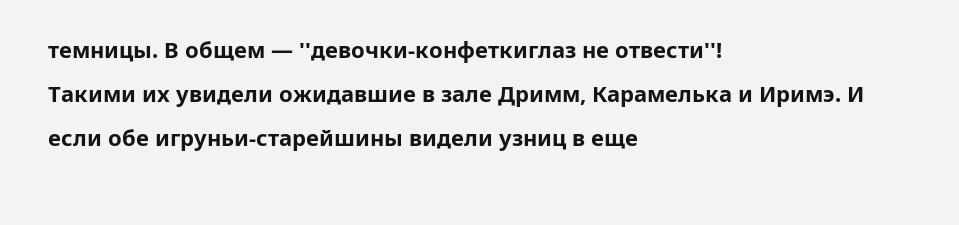темницы. В общем — ''девочки-конфеткиглаз не отвести''!
Такими их увидели ожидавшие в зале Дримм, Карамелька и Иримэ. И если обе игруньи-старейшины видели узниц в еще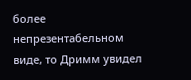более непрезентабельном виде, то Дримм увидел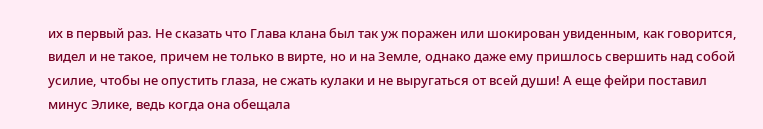их в первый раз. Не сказать что Глава клана был так уж поражен или шокирован увиденным, как говорится, видел и не такое, причем не только в вирте, но и на Земле, однако даже ему пришлось свершить над собой усилие, чтобы не опустить глаза, не сжать кулаки и не выругаться от всей души! А еще фейри поставил минус Элике, ведь когда она обещала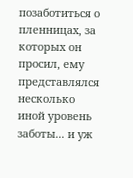позаботиться о пленницах, за которых он просил, ему представлялся несколько иной уровень заботы... и уж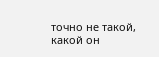точно не такой, какой он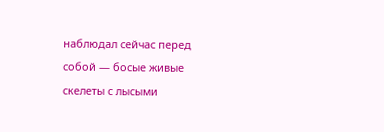наблюдал сейчас перед собой — босые живые скелеты с лысыми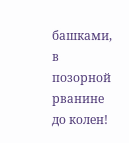башками, в позорной рванине до колен!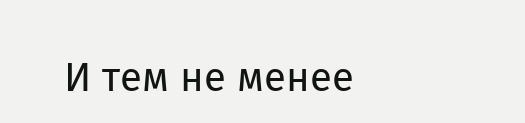И тем не менее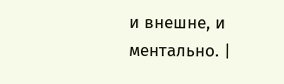и внешне, и ментально. |